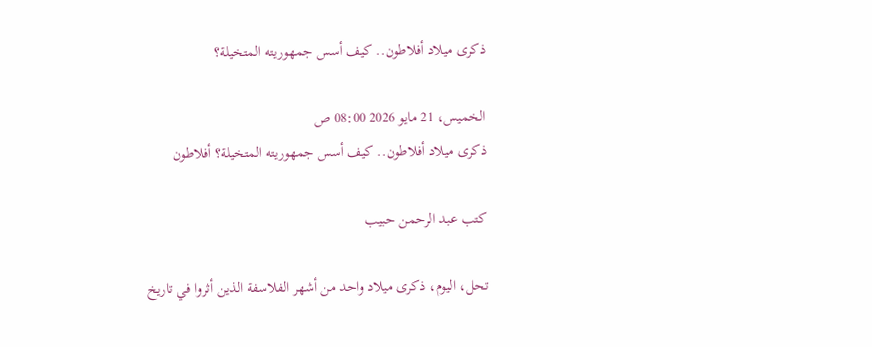ذكرى ميلاد أفلاطون.. كيف أسس جمهوريته المتخيلة؟

الخميس، 21 مايو 2026 08:00 ص
ذكرى ميلاد أفلاطون.. كيف أسس جمهوريته المتخيلة؟ أفلاطون

كتب عبد الرحمن حبيب

تحل، اليوم، ذكرى ميلاد واحد من أشهر الفلاسفة الذين أثروا في تاريخ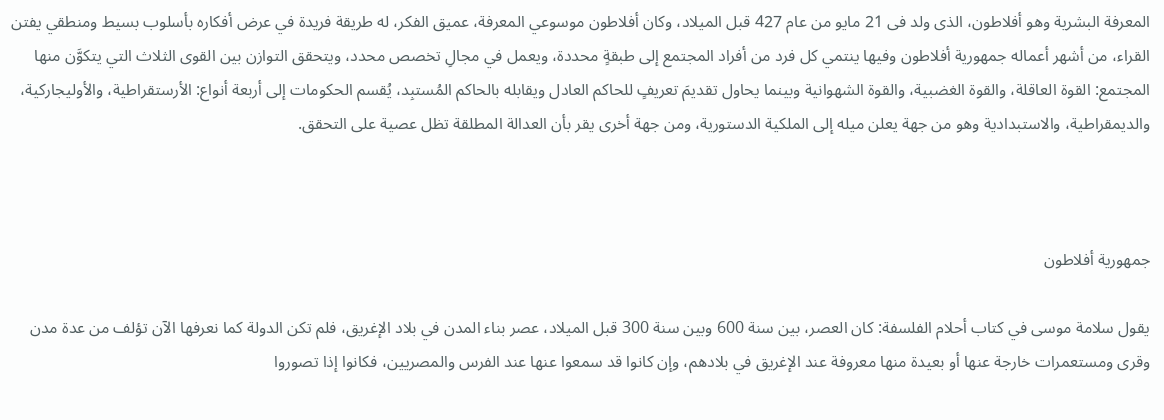المعرفة البشرية وهو أفلاطون، الذى ولد فى 21 مايو من عام 427 قبل الميلاد، وكان أفلاطون موسوعي المعرفة، عميق الفكر، له طريقة فريدة في عرض أفكاره بأسلوب بسيط ومنطقي يفتن القراء، من أشهر أعماله جمهورية أفلاطون وفيها ينتمي كل فرد من أفراد المجتمع إلى طبقةٍ محددة، ويعمل في مجالِ تخصص محدد، ويتحقق التوازن بين القوى الثلاث التي يتكوَّن منها المجتمع: القوة العاقلة، والقوة الغضبية، والقوة الشهوانية وبينما يحاول تقديمَ تعريفٍ للحاكم العادل ويقابله بالحاكم المُستبِد، يُقسم الحكومات إلى أربعة أنواع: الأرستقراطية، والأوليجاركية، والديمقراطية، والاستبدادية وهو من جهة يعلن ميله إلى الملكية الدستورية، ومن جهة أخرى يقر بأن العدالة المطلقة تظل عصية على التحقق.



جمهورية أفلاطون

يقول سلامة موسى في كتاب أحلام الفلسفة: كان العصر، بين سنة 600 وبين سنة 300 قبل الميلاد، عصر بناء المدن في بلاد الإغريق، فلم تكن الدولة كما نعرفها الآن تؤلف من عدة مدن وقرى ومستعمرات خارجة عنها أو بعيدة منها معروفة عند الإغريق في بلادهم، وإن كانوا قد سمعوا عنها عند الفرس والمصريين، فكانوا إذا تصوروا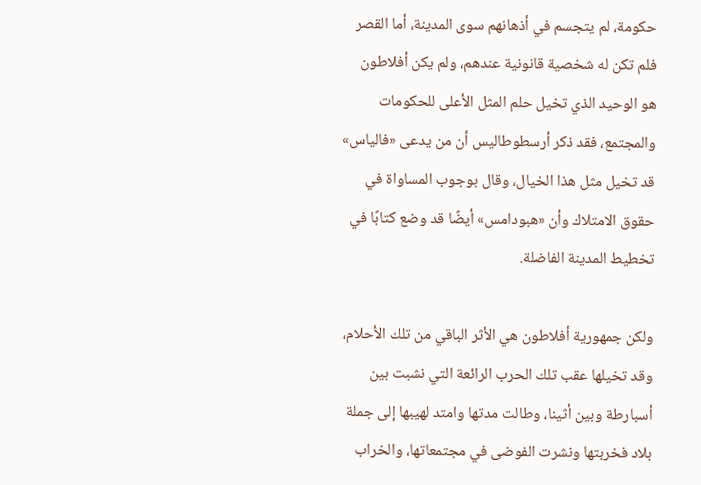حكومة، لم يتجسم في أذهانهم سوى المدينة، أما القصر فلم تكن له شخصية قانونية عندهم، ولم يكن أفلاطون هو الوحيد الذي تخيل حلم المثل الأعلى للحكومات والمجتمع، فقد ذكر أرسطوطاليس أن من يدعى «فالياس» قد تخيل مثل هذا الخيال، وقال بوجوب المساواة في حقوق الامتلاك وأن «هبودامس» أيضًا قد وضع كتابًا في تخطيط المدينة الفاضلة.

ولكن جمهورية أفلاطون هي الأثر الباقي من تلك الأحلام، وقد تخيلها عقب تلك الحرب الرائعة التي نشبت بين أسبارطة وبين أثينا، وطالت مدتها وامتد لهيبها إلى جملة بلاد فخربتها ونشرت الفوضى في مجتمعاتها، والخراب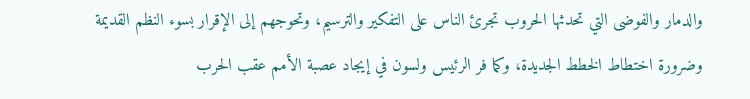والدمار والفوضى التي تحدثها الحروب تجرئ الناس على التفكير والترسيم، وتحوجهم إلى الإقرار بسوء النظم القديمة وضرورة اختطاط الخطط الجديدة، وكما فر الرئيس ولسون في إيجاد عصبة الأمم عقب الحرب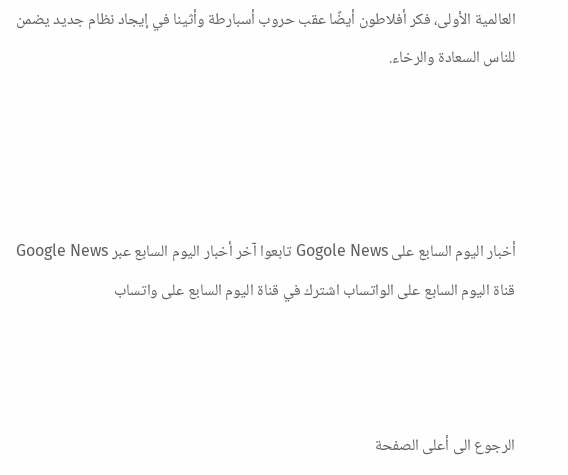العالمية الأولى، فكر أفلاطون أيضًا عقب حروب أسبارطة وأثينا في إيجاد نظام جديد يضمن للناس السعادة والرخاء.




أخبار اليوم السابع على Gogole News تابعوا آخر أخبار اليوم السابع عبر Google News
قناة اليوم السابع على الواتساب اشترك في قناة اليوم السابع على واتساب



الرجوع الى أعلى الصفحة